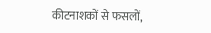कीटनाशकों से फसलों,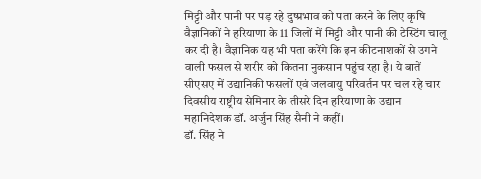मिट्टी और पानी पर पड़ रहे दुष्प्रभाव को पता करने के लिए कृषि वैज्ञानिकों ने हरियाणा के 11 जिलों में मिट्टी और पानी की टेस्टिंग चालू कर दी है। वैज्ञानिक यह भी पता करेंगे कि इन कीटनाशकों से उगने वाली फसल से शरीर को कितना नुकसान पहुंच रहा है। ये बातें सीएसए में उद्यानिकी फसलों एवं जलवायु परिवर्तन पर चल रहे चार दिवसीय राष्ट्रीय सेमिनार के तीसरे दिन हरियाणा के उद्यान महानिदेशक डॉ. अर्जुन सिंह सैनी ने कहीं।
डॉ. सिंह ने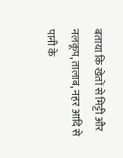बताया कि खेतों से मिट्टी और नलकूप, तालाब, नहर आदि से पानी के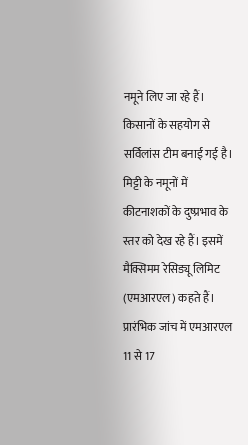नमूने लिए जा रहे हैं। किसानों के सहयोग से सर्विलांस टीम बनाई गई है। मिट्टी के नमूनों में कीटनाशकों के दुष्प्रभाव के स्तर को देख रहे हैं। इसमें मैक्सिमम रेसिड्यू लिमिट (एमआरएल) कहते हैं। प्रारंभिक जांच में एमआरएल 11 से 17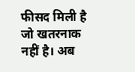फीसद मिली है जो खतरनाक नहीं है। अब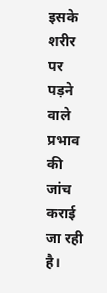इसके शरीर पर पड़ने वाले प्रभाव की जांच कराई जा रही है।